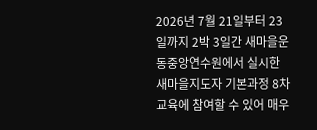2026년 7월 21일부터 23일까지 2박 3일간 새마을운동중앙연수원에서 실시한
새마을지도자 기본과정 8차 교육에 참여할 수 있어 매우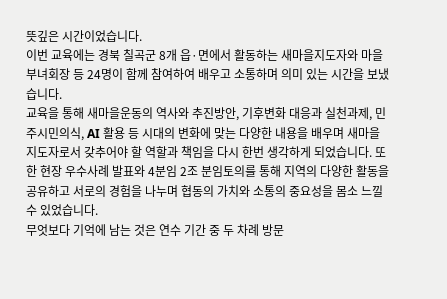뜻깊은 시간이었습니다.
이번 교육에는 경북 칠곡군 8개 읍·면에서 활동하는 새마을지도자와 마을부녀회장 등 24명이 함께 참여하여 배우고 소통하며 의미 있는 시간을 보냈습니다.
교육을 통해 새마을운동의 역사와 추진방안, 기후변화 대응과 실천과제, 민주시민의식, AI 활용 등 시대의 변화에 맞는 다양한 내용을 배우며 새마을지도자로서 갖추어야 할 역할과 책임을 다시 한번 생각하게 되었습니다. 또한 현장 우수사례 발표와 4분임 2조 분임토의를 통해 지역의 다양한 활동을 공유하고 서로의 경험을 나누며 협동의 가치와 소통의 중요성을 몸소 느낄 수 있었습니다.
무엇보다 기억에 남는 것은 연수 기간 중 두 차례 방문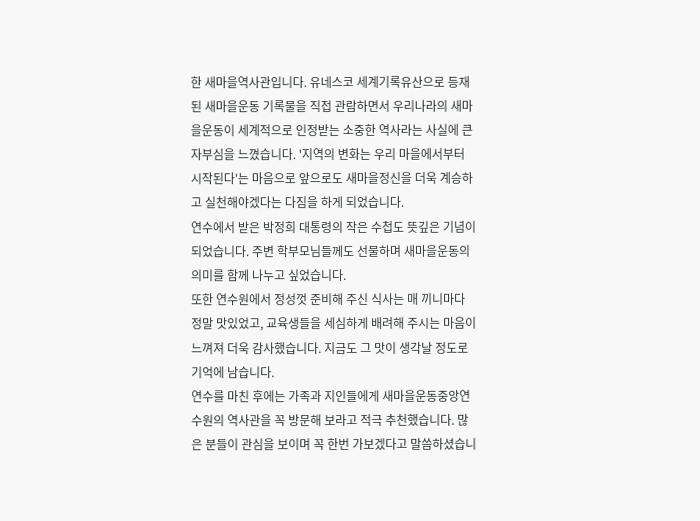한 새마을역사관입니다. 유네스코 세계기록유산으로 등재된 새마을운동 기록물을 직접 관람하면서 우리나라의 새마을운동이 세계적으로 인정받는 소중한 역사라는 사실에 큰 자부심을 느꼈습니다. '지역의 변화는 우리 마을에서부터 시작된다'는 마음으로 앞으로도 새마을정신을 더욱 계승하고 실천해야겠다는 다짐을 하게 되었습니다.
연수에서 받은 박정희 대통령의 작은 수첩도 뜻깊은 기념이 되었습니다. 주변 학부모님들께도 선물하며 새마을운동의 의미를 함께 나누고 싶었습니다.
또한 연수원에서 정성껏 준비해 주신 식사는 매 끼니마다 정말 맛있었고, 교육생들을 세심하게 배려해 주시는 마음이 느껴져 더욱 감사했습니다. 지금도 그 맛이 생각날 정도로 기억에 남습니다.
연수를 마친 후에는 가족과 지인들에게 새마을운동중앙연수원의 역사관을 꼭 방문해 보라고 적극 추천했습니다. 많은 분들이 관심을 보이며 꼭 한번 가보겠다고 말씀하셨습니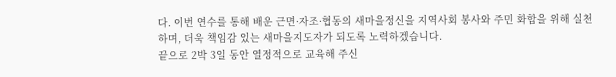다. 이번 연수를 통해 배운 근면·자조·협동의 새마을정신을 지역사회 봉사와 주민 화합을 위해 실천하며, 더욱 책임감 있는 새마을지도자가 되도록 노력하겠습니다.
끝으로 2박 3일 동안 열정적으로 교육해 주신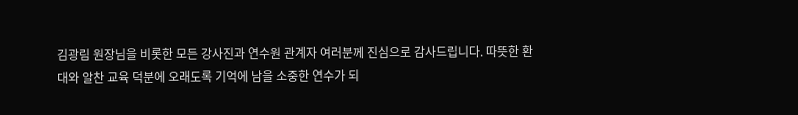김광림 원장님을 비롯한 모든 강사진과 연수원 관계자 여러분께 진심으로 감사드립니다. 따뜻한 환대와 알찬 교육 덕분에 오래도록 기억에 남을 소중한 연수가 되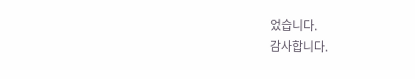었습니다.
감사합니다.